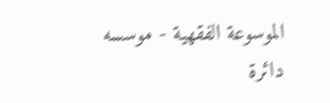الموسوعة الفقهية - موسسه دائرة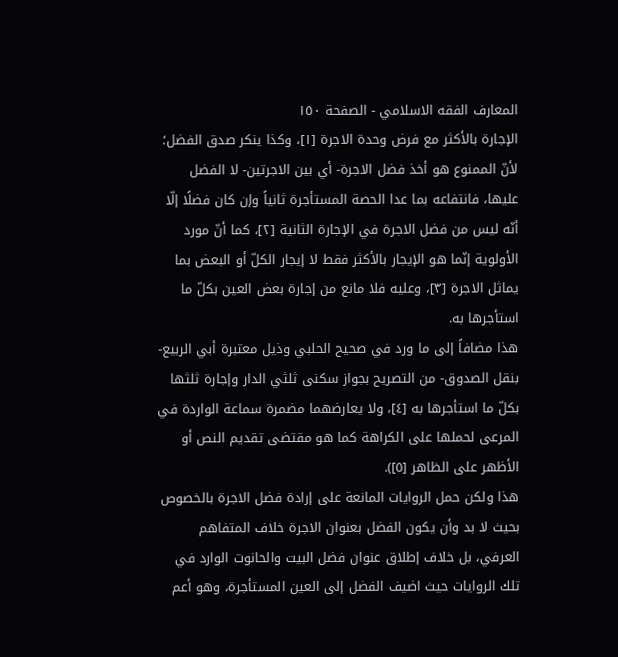المعارف الفقه الاسلامي - الصفحة ١٥٠
الإجارة بالأكثر مع فرض وحدة الاجرة [١]، وكذا ينكر صدق الفضل؛ لأنّ الممنوع هو أخذ فضل الاجرة- أي بين الاجرتين- لا الفضل عليها، فانتفاعه بما عدا الحصة المستأجرة ثانياً وإن كان فضلًا إلّا أنّه ليس من فضل الاجرة في الإجارة الثانية [٢]، كما أنّ مورد الأولوية إنّما هو الإيجار بالأكثر فقط لا إيجار الكلّ أو البعض بما يماثل الاجرة [٣]، وعليه فلا مانع من إجارة بعض العين بكلّ ما استأجرها به.
هذا مضافاً إلى ما ورد في صحيح الحلبي وذيل معتبرة أبي الربيع- بنقل الصدوق- من التصريح بجواز سكنى ثلثي الدار وإجارة ثلثها بكلّ ما استأجرها به [٤]، ولا يعارضهما مضمرة سماعة الواردة في المرعى لحملها على الكراهة كما هو مقتضى تقديم النص أو الأظهر على الظاهر [٥]).
هذا ولكن حمل الروايات المانعة على إرادة فضل الاجرة بالخصوص بحيث لا بد وأن يكون الفضل بعنوان الاجرة خلاف المتفاهم العرفي، بل خلاف إطلاق عنوان فضل البيت والحانوت الوارد في تلك الروايات حيث اضيف الفضل إلى العين المستأجرة، وهو أعم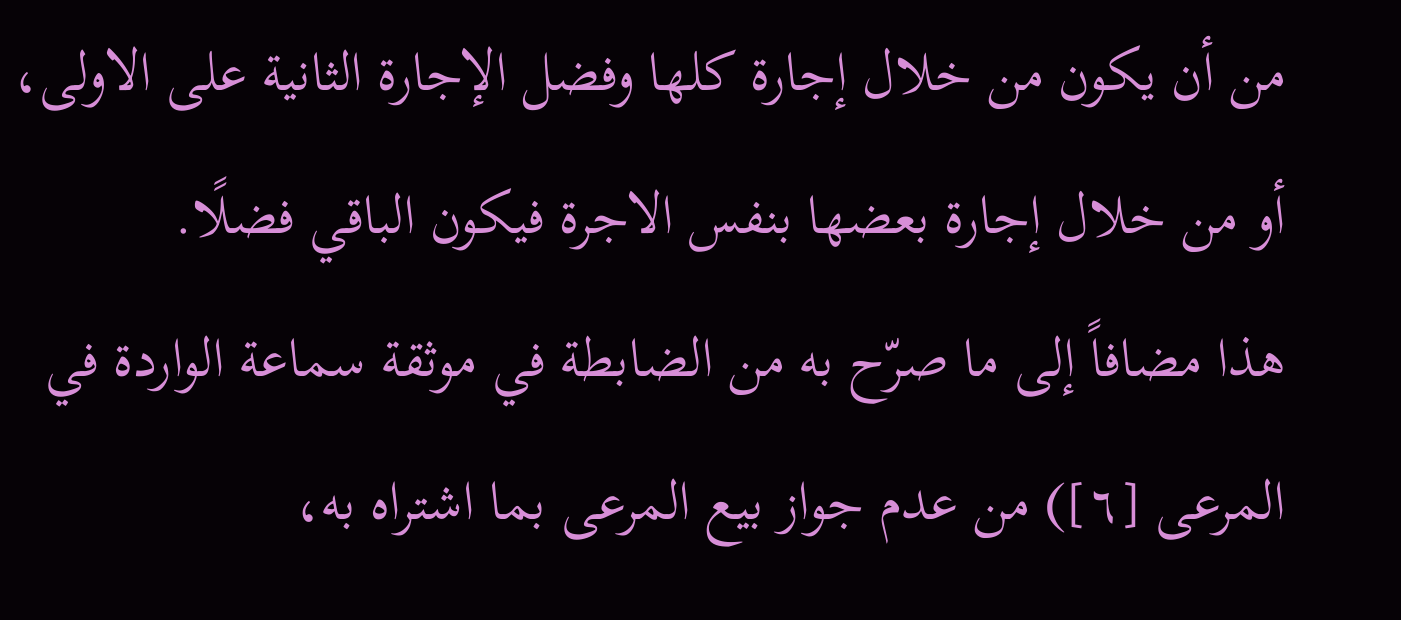من أن يكون من خلال إجارة كلها وفضل الإجارة الثانية على الاولى، أو من خلال إجارة بعضها بنفس الاجرة فيكون الباقي فضلًا.
هذا مضافاً إلى ما صرّح به من الضابطة في موثقة سماعة الواردة في المرعى [٦]) من عدم جواز بيع المرعى بما اشتراه به،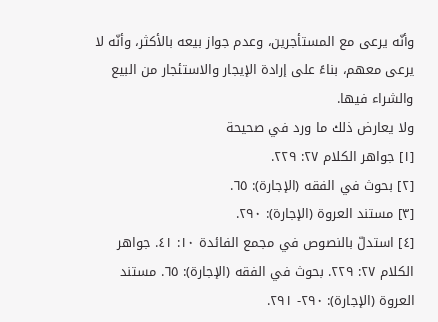وأنّه يرعى مع المستأجرين، وعدم جواز بيعه بالأكثر، وأنّه لا يرعى معهم، بناءً على إرادة الإيجار والاستئجار من البيع والشراء فيها.
ولا يعارض ذلك ما ورد في صحيحة
[١] جواهر الكلام ٢٧: ٢٢٩.
[٢] بحوث في الفقه (الإجارة): ٦٥.
[٣] مستند العروة (الإجارة): ٢٩٠.
[٤] استدلّ بالنصوص في مجمع الفائدة ١٠: ٤١. جواهر الكلام ٢٧: ٢٢٩. بحوث في الفقه (الإجارة): ٦٥. مستند العروة (الإجارة): ٢٩٠- ٢٩١.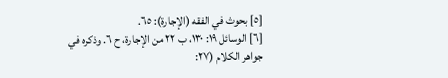[٥] بحوث في الفقه (الإجارة): ٦٥.
[٦] الوسائل ١٩: ١٣٠، ب ٢٢ من الإجارة، ح ٦. وذكره في جواهر الكلام (٢٧: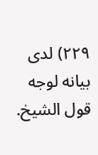٢٢٩) لدى بيانه لوجه قول الشيخ.